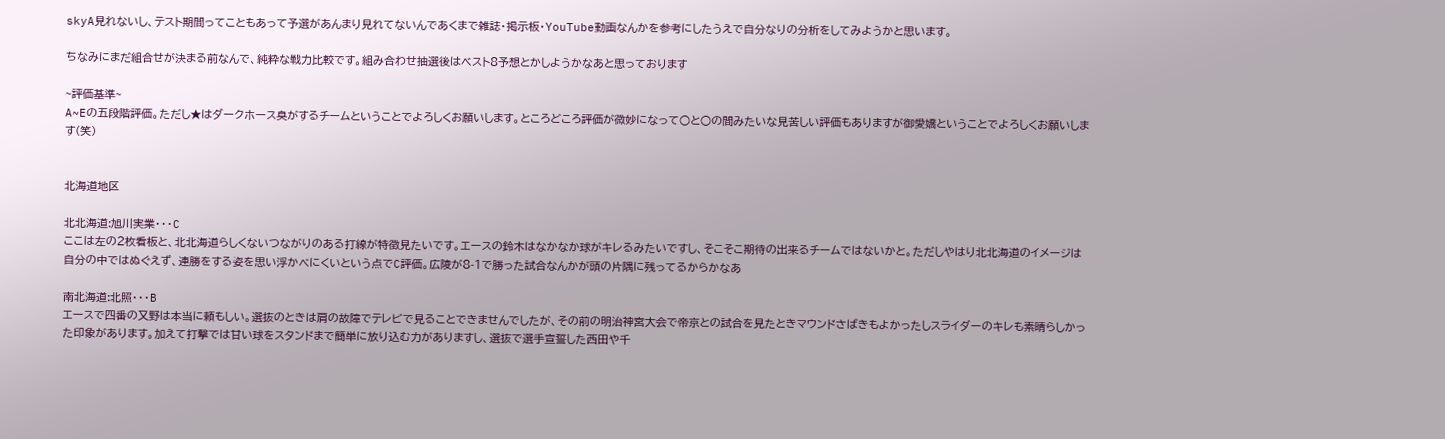skyA見れないし、テスト期間ってこともあって予選があんまり見れてないんであくまで雑誌・掲示板・YouTube動画なんかを参考にしたうえで自分なりの分析をしてみようかと思います。

ちなみにまだ組合せが決まる前なんで、純粋な戦力比較です。組み合わせ抽選後はベスト8予想とかしようかなあと思っております

~評価基準~
A~Eの五段階評価。ただし★はダークホース臭がするチームということでよろしくお願いします。ところどころ評価が微妙になって○と○の間みたいな見苦しい評価もありますが御愛嬌ということでよろしくお願いします(笑)


北海道地区

北北海道:旭川実業・・・C
ここは左の2枚看板と、北北海道らしくないつながりのある打線が特徴見たいです。エースの鈴木はなかなか球がキレるみたいですし、そこそこ期待の出来るチームではないかと。ただしやはり北北海道のイメージは自分の中ではぬぐえず、連勝をする姿を思い浮かべにくいという点でC評価。広陵が8-1で勝った試合なんかが頭の片隅に残ってるからかなあ

南北海道:北照・・・B
エースで四番の又野は本当に頼もしい。選抜のときは肩の故障でテレビで見ることできませんでしたが、その前の明治神宮大会で帝京との試合を見たときマウンドさばきもよかったしスライダーのキレも素晴らしかった印象があります。加えて打撃では甘い球をスタンドまで簡単に放り込む力がありますし、選抜で選手宣誓した西田や千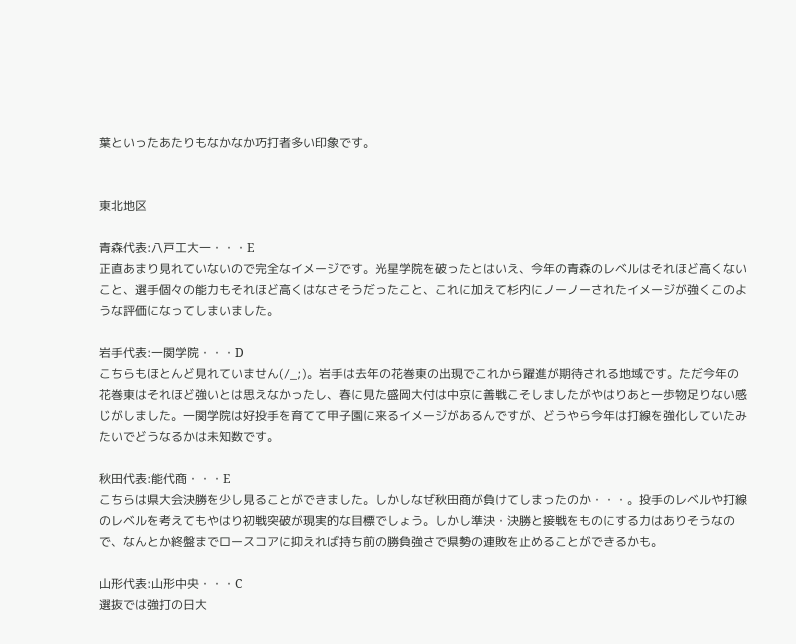葉といったあたりもなかなか巧打者多い印象です。


東北地区

青森代表:八戸工大一・・・E
正直あまり見れていないので完全なイメージです。光星学院を破ったとはいえ、今年の青森のレベルはそれほど高くないこと、選手個々の能力もそれほど高くはなさそうだったこと、これに加えて杉内にノーノーされたイメージが強くこのような評価になってしまいました。

岩手代表:一関学院・・・D
こちらもほとんど見れていません(/_;)。岩手は去年の花巻東の出現でこれから躍進が期待される地域です。ただ今年の花巻東はそれほど強いとは思えなかったし、春に見た盛岡大付は中京に善戦こそしましたがやはりあと一歩物足りない感じがしました。一関学院は好投手を育てて甲子園に来るイメージがあるんですが、どうやら今年は打線を強化していたみたいでどうなるかは未知数です。

秋田代表:能代商・・・E
こちらは県大会決勝を少し見ることができました。しかしなぜ秋田商が負けてしまったのか・・・。投手のレベルや打線のレベルを考えてもやはり初戦突破が現実的な目標でしょう。しかし準決・決勝と接戦をものにする力はありそうなので、なんとか終盤までロースコアに抑えれば持ち前の勝負強さで県勢の連敗を止めることができるかも。

山形代表:山形中央・・・C
選抜では強打の日大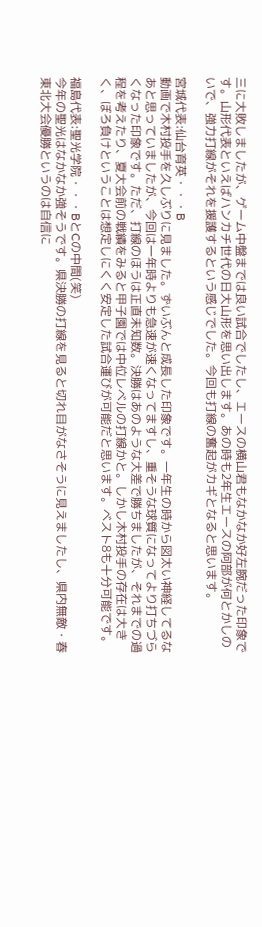三に大敗しましたが、ゲーム中盤までは良い試合でしたし、エースの横山君もなかなか好左腕だった印象です。山形代表といえばハンカチ世代の日大山形を思い出します。あの時も2年生エースの阿部が何とかしのいで、強力打線がそれを援護するという感じでした。今回も打線の奮起がカギとなると思います。

宮城代表:仙台育英・・・B
動画で木村投手を久しぶりに見ました。ずいぶんと成長した印象です。一年生の時から図太い神経してるなあと思っていましたが、今回は一年時よりも急速が速くなってますし、重そうな球質になってより打ちづらくなった印象です。ただ、打線のほうは正直未知数。決勝はあのような大差で勝ちましたが、それまでの過程を考えたり、夏大会前の戦績をみると甲子園では中位レベルの打線かと。しかし木村投手の存在は大きく、ぼろ負けということは想定しにくく安定した試合運びが可能だと思います。ベスト8も十分可能です。

福島代表:聖光学院・・・BとCの中間(笑)
今年の聖光はなかなか強そうです。県決勝の打線を見ると切れ目がなさそうに見えましたし、県内無敵・春東北大会優勝というのは自信に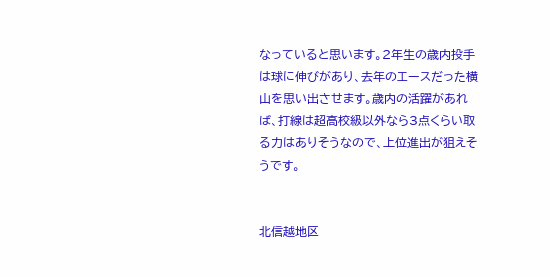なっていると思います。2年生の歳内投手は球に伸びがあり、去年のエースだった横山を思い出させます。歳内の活躍があれば、打線は超高校級以外なら3点くらい取る力はありそうなので、上位進出が狙えそうです。


北信越地区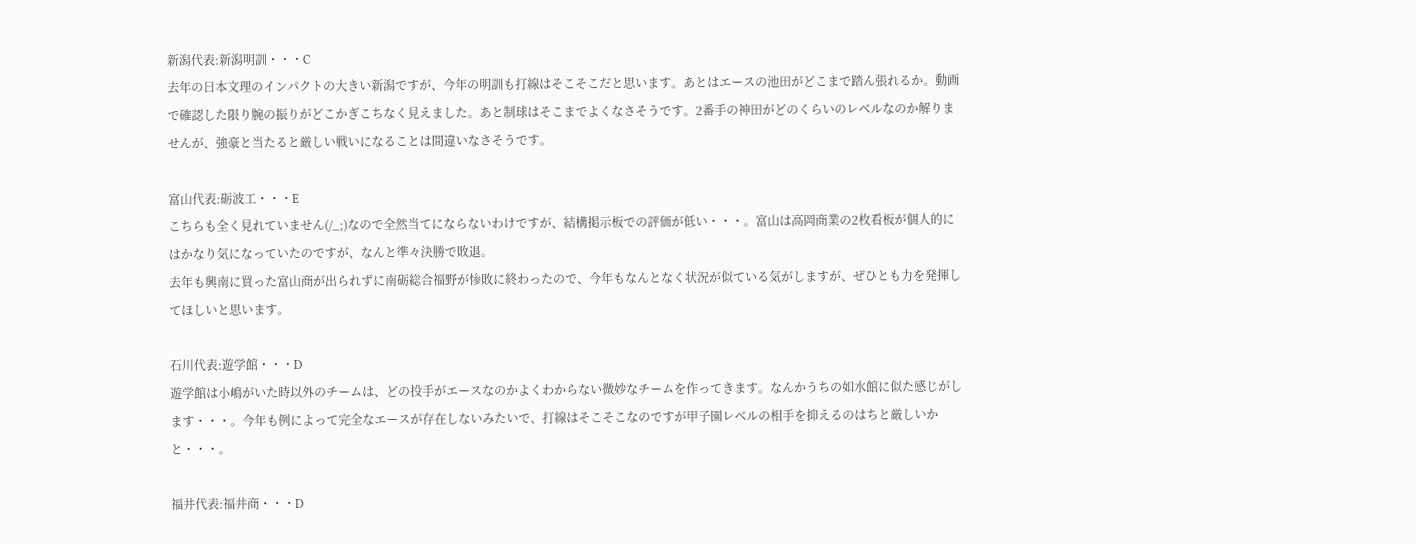新潟代表:新潟明訓・・・C
去年の日本文理のインパクトの大きい新潟ですが、今年の明訓も打線はそこそこだと思います。あとはエースの池田がどこまで踏ん張れるか。動画で確認した限り腕の振りがどこかぎこちなく見えました。あと制球はそこまでよくなさそうです。2番手の神田がどのくらいのレベルなのか解りませんが、強豪と当たると厳しい戦いになることは間違いなさそうです。

富山代表:砺波工・・・E
こちらも全く見れていません(/_;)なので全然当てにならないわけですが、結構掲示板での評価が低い・・・。富山は高岡商業の2枚看板が個人的にはかなり気になっていたのですが、なんと準々決勝で敗退。
去年も興南に買った富山商が出られずに南砺総合福野が惨敗に終わったので、今年もなんとなく状況が似ている気がしますが、ぜひとも力を発揮してほしいと思います。

石川代表:遊学館・・・D
遊学館は小嶋がいた時以外のチームは、どの投手がエースなのかよくわからない微妙なチームを作ってきます。なんかうちの如水館に似た感じがします・・・。今年も例によって完全なエースが存在しないみたいで、打線はそこそこなのですが甲子園レベルの相手を抑えるのはちと厳しいかと・・・。

福井代表:福井商・・・D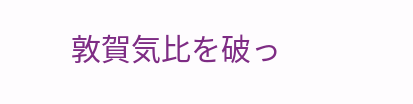敦賀気比を破っ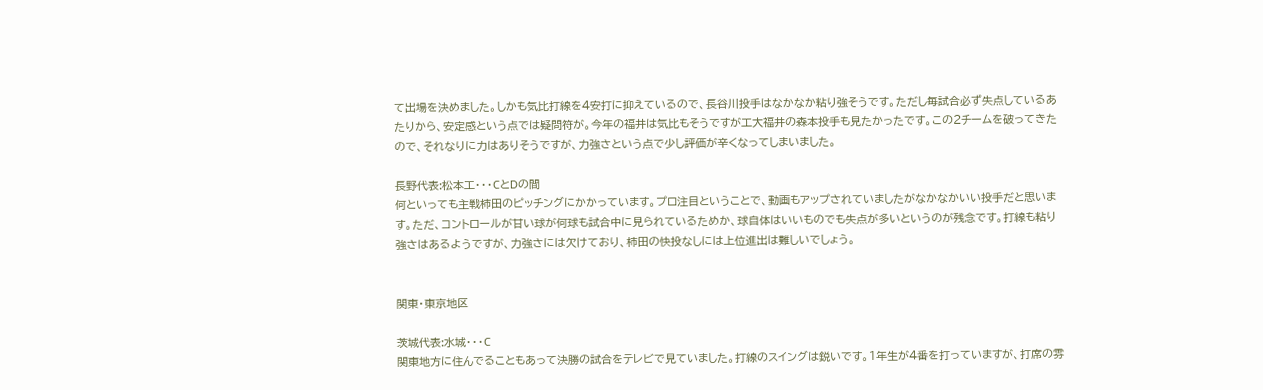て出場を決めました。しかも気比打線を4安打に抑えているので、長谷川投手はなかなか粘り強そうです。ただし毎試合必ず失点しているあたりから、安定感という点では疑問符が。今年の福井は気比もそうですが工大福井の森本投手も見たかったです。この2チームを破ってきたので、それなりに力はありそうですが、力強さという点で少し評価が辛くなってしまいました。

長野代表:松本工・・・CとDの間
何といっても主戦柿田のピッチングにかかっています。プロ注目ということで、動画もアップされていましたがなかなかいい投手だと思います。ただ、コントロールが甘い球が何球も試合中に見られているためか、球自体はいいものでも失点が多いというのが残念です。打線も粘り強さはあるようですが、力強さには欠けており、柿田の快投なしには上位進出は難しいでしょう。


関東・東京地区

茨城代表:水城・・・C
関東地方に住んでることもあって決勝の試合をテレビで見ていました。打線のスイングは鋭いです。1年生が4番を打っていますが、打席の雰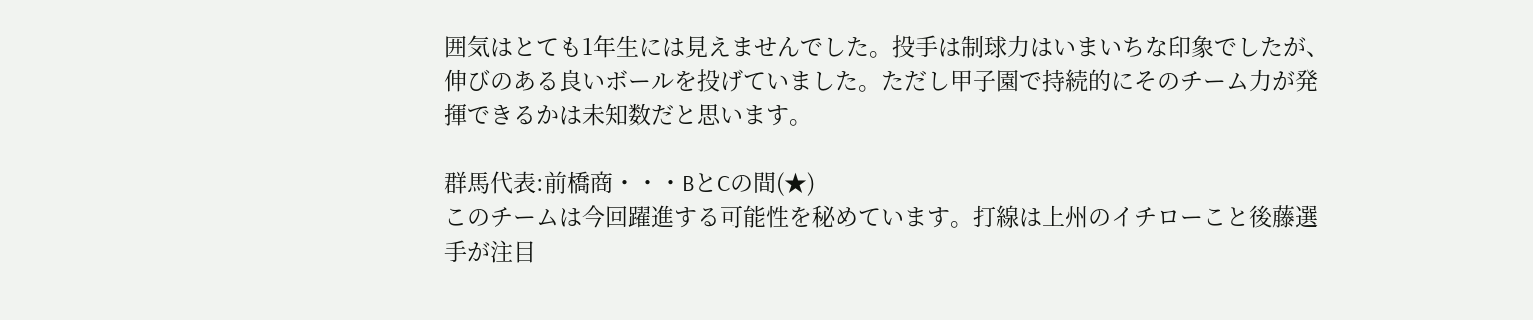囲気はとても1年生には見えませんでした。投手は制球力はいまいちな印象でしたが、伸びのある良いボールを投げていました。ただし甲子園で持続的にそのチーム力が発揮できるかは未知数だと思います。

群馬代表:前橋商・・・BとCの間(★)
このチームは今回躍進する可能性を秘めています。打線は上州のイチローこと後藤選手が注目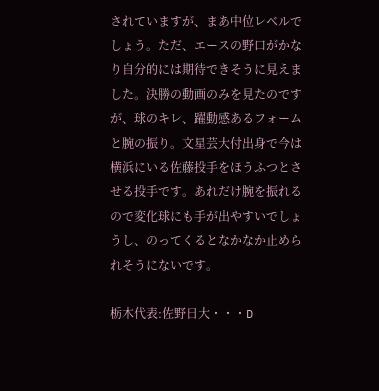されていますが、まあ中位レベルでしょう。ただ、エースの野口がかなり自分的には期待できそうに見えました。決勝の動画のみを見たのですが、球のキレ、躍動感あるフォームと腕の振り。文星芸大付出身で今は横浜にいる佐藤投手をほうふつとさせる投手です。あれだけ腕を振れるので変化球にも手が出やすいでしょうし、のってくるとなかなか止められそうにないです。

栃木代表:佐野日大・・・D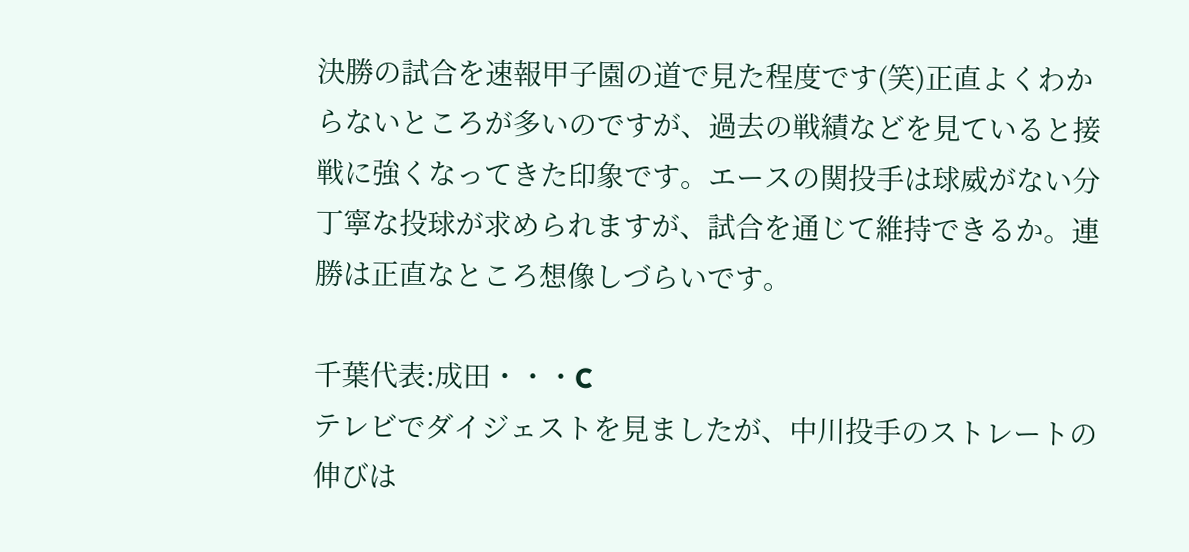決勝の試合を速報甲子園の道で見た程度です(笑)正直よくわからないところが多いのですが、過去の戦績などを見ていると接戦に強くなってきた印象です。エースの関投手は球威がない分丁寧な投球が求められますが、試合を通じて維持できるか。連勝は正直なところ想像しづらいです。

千葉代表:成田・・・C
テレビでダイジェストを見ましたが、中川投手のストレートの伸びは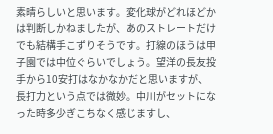素晴らしいと思います。変化球がどれほどかは判断しかねましたが、あのストレートだけでも結構手こずりそうです。打線のほうは甲子園では中位ぐらいでしょう。望洋の長友投手から10安打はなかなかだと思いますが、長打力という点では微妙。中川がセットになった時多少ぎこちなく感じますし、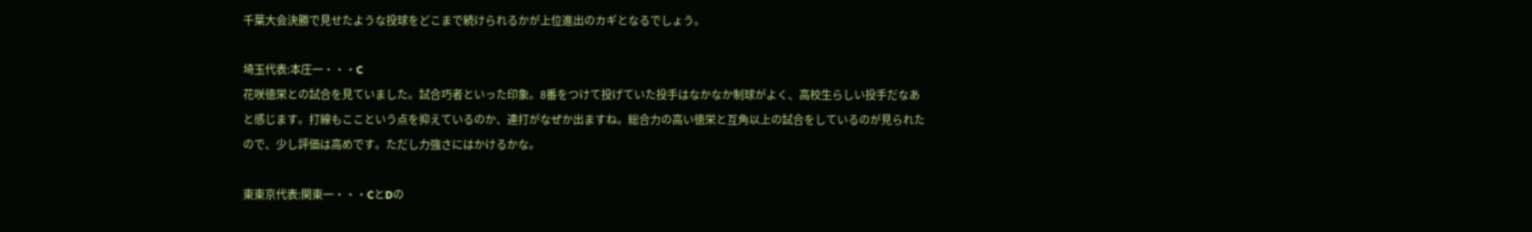千葉大会決勝で見せたような投球をどこまで続けられるかが上位進出のカギとなるでしょう。

埼玉代表:本庄一・・・C
花咲徳栄との試合を見ていました。試合巧者といった印象。8番をつけて投げていた投手はなかなか制球がよく、高校生らしい投手だなあと感じます。打線もここという点を抑えているのか、連打がなぜか出ますね。総合力の高い徳栄と互角以上の試合をしているのが見られたので、少し評価は高めです。ただし力強さにはかけるかな。

東東京代表:関東一・・・CとDの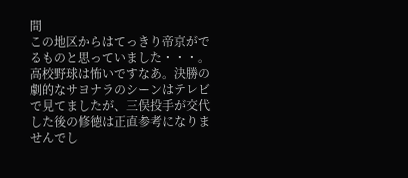間
この地区からはてっきり帝京がでるものと思っていました・・・。高校野球は怖いですなあ。決勝の劇的なサヨナラのシーンはテレビで見てましたが、三俣投手が交代した後の修徳は正直参考になりませんでし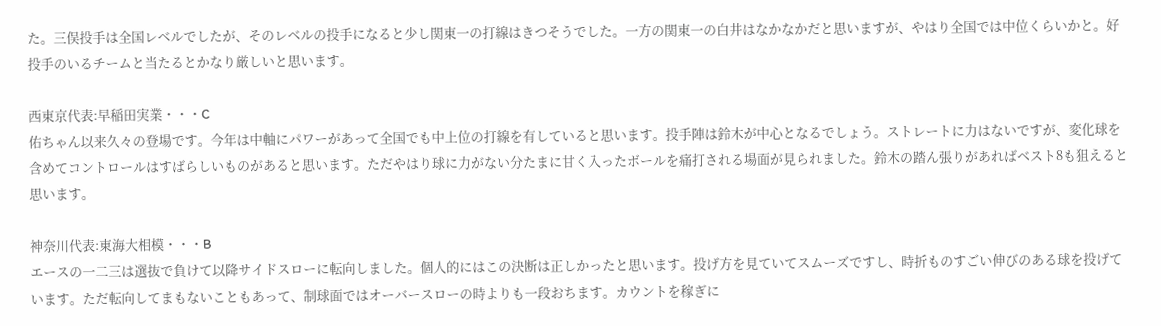た。三俣投手は全国レベルでしたが、そのレベルの投手になると少し関東一の打線はきつそうでした。一方の関東一の白井はなかなかだと思いますが、やはり全国では中位くらいかと。好投手のいるチームと当たるとかなり厳しいと思います。

西東京代表:早稲田実業・・・C
佑ちゃん以来久々の登場です。今年は中軸にパワーがあって全国でも中上位の打線を有していると思います。投手陣は鈴木が中心となるでしょう。ストレートに力はないですが、変化球を含めてコントロールはすばらしいものがあると思います。ただやはり球に力がない分たまに甘く入ったボールを痛打される場面が見られました。鈴木の踏ん張りがあればベスト8も狙えると思います。

神奈川代表:東海大相模・・・B
エースの一二三は選抜で負けて以降サイドスローに転向しました。個人的にはこの決断は正しかったと思います。投げ方を見ていてスムーズですし、時折ものすごい伸びのある球を投げています。ただ転向してまもないこともあって、制球面ではオーバースローの時よりも一段おちます。カウントを稼ぎに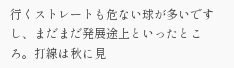行くストレートも危ない球が多いですし、まだまだ発展途上といったところ。打線は秋に見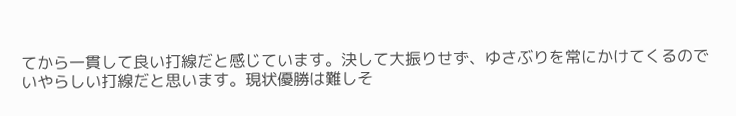てから一貫して良い打線だと感じています。決して大振りせず、ゆさぶりを常にかけてくるのでいやらしい打線だと思います。現状優勝は難しそ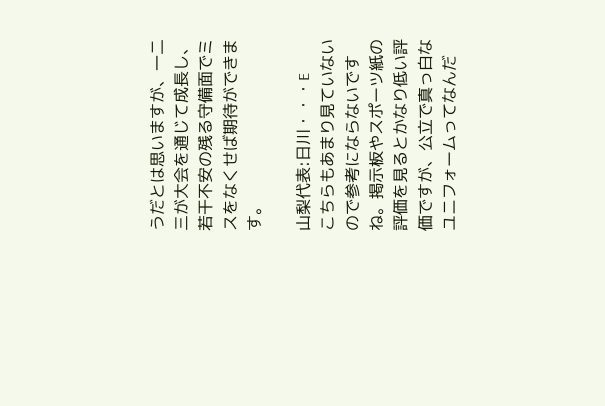うだとは思いますが、一二三が大会を通じて成長し、若干不安の残る守備面でミスをなくせば期待ができます。

山梨代表:日川・・・E
こちらもあまり見ていないので参考にならないですね。掲示板やスポーツ紙の評価を見るとかなり低い評価ですが、公立で真っ白なユニフォームってなんだ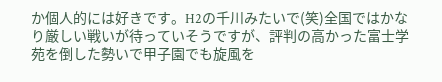か個人的には好きです。H2の千川みたいで(笑)全国ではかなり厳しい戦いが待っていそうですが、評判の高かった富士学苑を倒した勢いで甲子園でも旋風を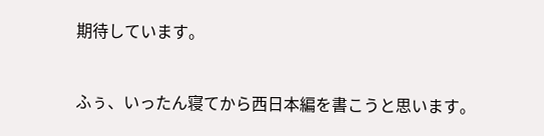期待しています。


ふぅ、いったん寝てから西日本編を書こうと思います。